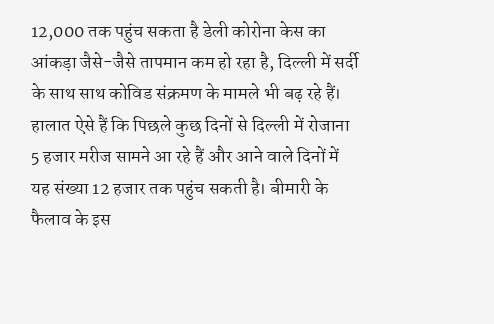12,000 तक पहुंच सकता है डेली कोरोना केस का आंकड़ा जैसे-जैसे तापमान कम हो रहा है, दिल्ली में सर्दी के साथ साथ कोविड संक्रमण के मामले भी बढ़ रहे हैं। हालात ऐसे हैं कि पिछले कुछ दिनों से दिल्ली में रोजाना 5 हजार मरीज सामने आ रहे हैं और आने वाले दिनों में यह संख्या 12 हजार तक पहुंच सकती है। बीमारी के फैलाव के इस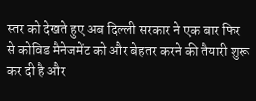स्तर को देखते हुए अब दिल्ली सरकार ने एक बार फिर से कोविड मैनेजमेंट को और बेहतर करने की तैयारी शुरू कर दी है और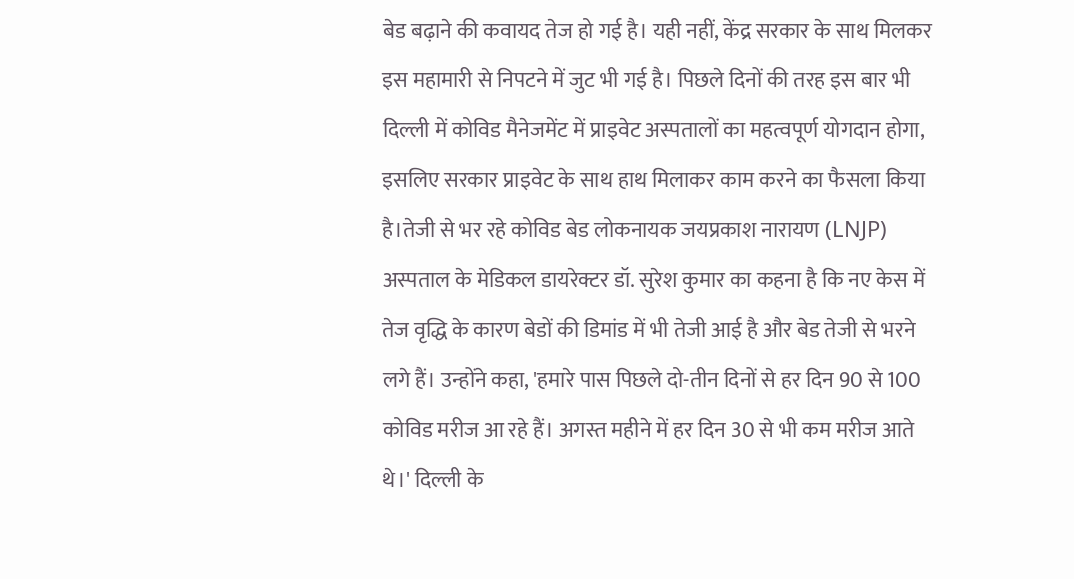बेड बढ़ाने की कवायद तेज हो गई है। यही नहीं, केंद्र सरकार के साथ मिलकर इस महामारी से निपटने में जुट भी गई है। पिछले दिनों की तरह इस बार भी दिल्ली में कोविड मैनेजमेंट में प्राइवेट अस्पतालों का महत्वपूर्ण योगदान होगा, इसलिए सरकार प्राइवेट के साथ हाथ मिलाकर काम करने का फैसला किया है।तेजी से भर रहे कोविड बेड लोकनायक जयप्रकाश नारायण (LNJP) अस्पताल के मेडिकल डायरेक्टर डॉ. सुरेश कुमार का कहना है कि नए केस में तेज वृद्धि के कारण बेडों की डिमांड में भी तेजी आई है और बेड तेजी से भरने लगे हैं। उन्होंने कहा, 'हमारे पास पिछले दो-तीन दिनों से हर दिन 90 से 100 कोविड मरीज आ रहे हैं। अगस्त महीने में हर दिन 30 से भी कम मरीज आते थे।' दिल्ली के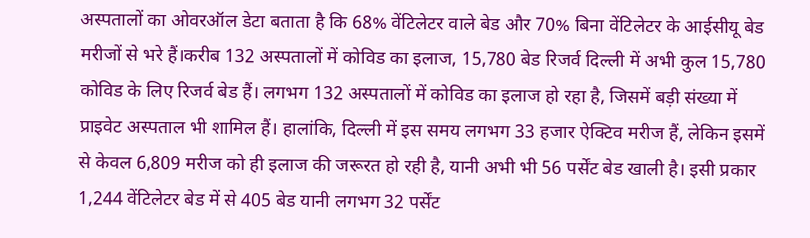अस्पतालों का ओवरऑल डेटा बताता है कि 68% वेंटिलेटर वाले बेड और 70% बिना वेंटिलेटर के आईसीयू बेड मरीजों से भरे हैं।करीब 132 अस्पतालों में कोविड का इलाज, 15,780 बेड रिजर्व दिल्ली में अभी कुल 15,780 कोविड के लिए रिजर्व बेड हैं। लगभग 132 अस्पतालों में कोविड का इलाज हो रहा है, जिसमें बड़ी संख्या में प्राइवेट अस्पताल भी शामिल हैं। हालांकि, दिल्ली में इस समय लगभग 33 हजार ऐक्टिव मरीज हैं, लेकिन इसमें से केवल 6,809 मरीज को ही इलाज की जरूरत हो रही है, यानी अभी भी 56 पर्सेंट बेड खाली है। इसी प्रकार 1,244 वेंटिलेटर बेड में से 405 बेड यानी लगभग 32 पर्सेंट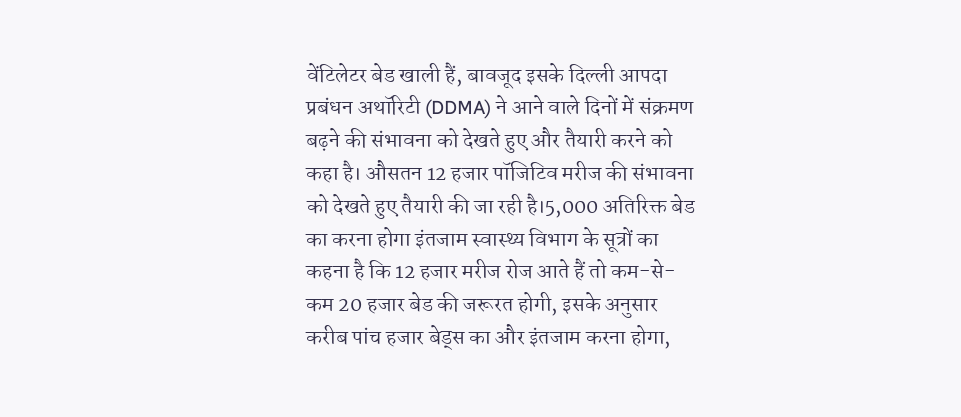वेंटिलेटर बेड खाली हैं, बावजूद इसके दिल्ली आपदा प्रबंधन अथॉरिटी (DDMA) ने आने वाले दिनों में संक्रमण बढ़ने की संभावना को देखते हुए और तैयारी करने को कहा है। औसतन 12 हजार पॉजिटिव मरीज की संभावना को देखते हुए तैयारी की जा रही है।5,000 अतिरिक्त बेड का करना होगा इंतजाम स्वास्थ्य विभाग के सूत्रों का कहना है कि 12 हजार मरीज रोज आते हैं तो कम-से-कम 20 हजार बेड की जरूरत होगी, इसके अनुसार करीब पांच हजार बेड्स का और इंतजाम करना होगा,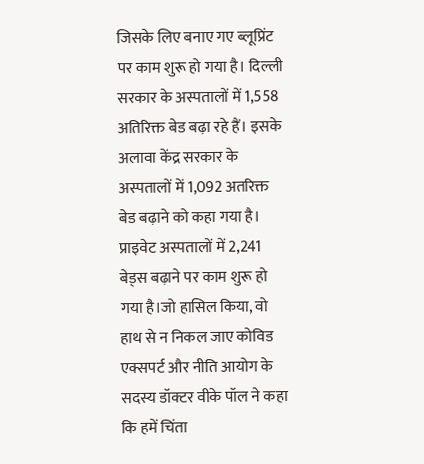जिसके लिए बनाए गए ब्लूप्रिंट पर काम शुरू हो गया है। दिल्ली सरकार के अस्पतालों में 1,558 अतिरिक्त बेड बढ़ा रहे हैं। इसके अलावा केंद्र सरकार के अस्पतालों में 1,092 अतरिक्त बेड बढ़ाने को कहा गया है। प्राइवेट अस्पतालों में 2,241 बेड्स बढ़ाने पर काम शुरू हो गया है।जो हासिल किया, वो हाथ से न निकल जाए कोविड एक्सपर्ट और नीति आयोग के सदस्य डॉक्टर वीके पॉल ने कहा कि हमें चिंता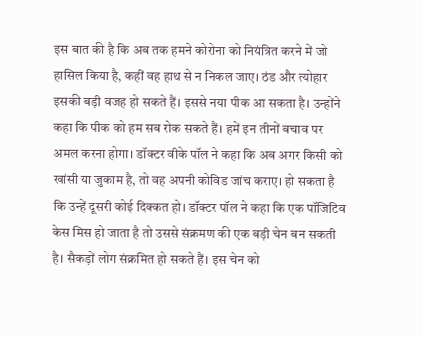इस बात की है कि अब तक हमने कोरोना को नियंत्रित करने में जो हासिल किया है, कहीं वह हाथ से न निकल जाए। ठंड और त्योहार इसकी बड़ी वजह हो सकते हैं। इससे नया पीक आ सकता है। उन्होंने कहा कि पीक को हम सब रोक सकते हैं। हमें इन तीनों बचाव पर अमल करना होगा। डॉक्टर वीके पॉल ने कहा कि अब अगर किसी को खांसी या जुकाम है, तो वह अपनी कोविड जांच कराए। हो सकता है कि उन्हें दूसरी कोई दिक्कत हो। डॉक्टर पॉल ने कहा कि एक पॉजिटिव केस मिस हो जाता है तो उससे संक्रमण की एक बड़ी चेन बन सकती है। सैकड़ों लोग संक्रमित हो सकते हैं। इस चेन को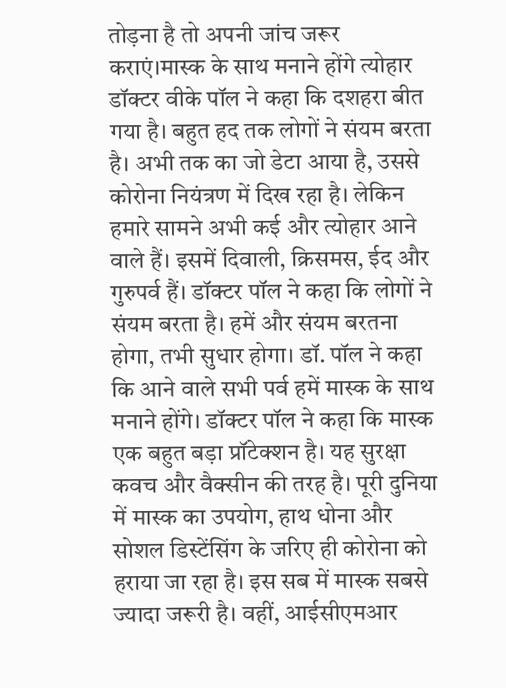तोड़ना है तो अपनी जांच जरूर कराएं।मास्क के साथ मनाने होंगे त्योहार डॉक्टर वीके पॉल ने कहा कि दशहरा बीत गया है। बहुत हद तक लोगों ने संयम बरता है। अभी तक का जो डेटा आया है, उससे कोरोना नियंत्रण में दिख रहा है। लेकिन हमारे सामने अभी कई और त्योहार आने वाले हैं। इसमें दिवाली, क्रिसमस, ईद और गुरुपर्व हैं। डॉक्टर पॉल ने कहा कि लोगों ने संयम बरता है। हमें और संयम बरतना होगा, तभी सुधार होगा। डॉ. पॉल ने कहा कि आने वाले सभी पर्व हमें मास्क के साथ मनाने होंगे। डॉक्टर पॉल ने कहा कि मास्क एक बहुत बड़ा प्रॉटेक्शन है। यह सुरक्षा कवच और वैक्सीन की तरह है। पूरी दुनिया में मास्क का उपयोग, हाथ धोना और सोशल डिस्टेंसिंग के जरिए ही कोरोना को हराया जा रहा है। इस सब में मास्क सबसे ज्यादा जरूरी है। वहीं, आईसीएमआर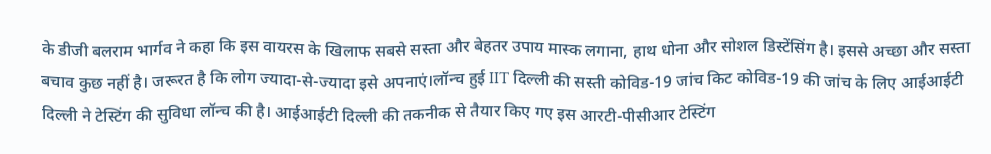के डीजी बलराम भार्गव ने कहा कि इस वायरस के खिलाफ सबसे सस्ता और बेहतर उपाय मास्क लगाना, हाथ धोना और सोशल डिस्टेंसिंग है। इससे अच्छा और सस्ता बचाव कुछ नहीं है। जरूरत है कि लोग ज्यादा-से-ज्यादा इसे अपनाएं।लॉन्च हुई IIT दिल्ली की सस्ती कोविड-19 जांच किट कोविड-19 की जांच के लिए आईआईटी दिल्ली ने टेस्टिंग की सुविधा लॉन्च की है। आईआईटी दिल्ली की तकनीक से तैयार किए गए इस आरटी-पीसीआर टेस्टिंग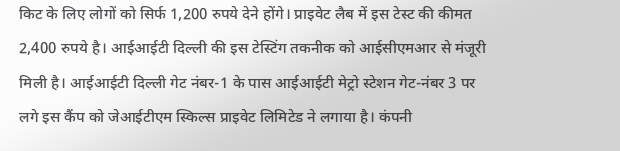किट के लिए लोगों को सिर्फ 1,200 रुपये देने होंगे। प्राइवेट लैब में इस टेस्ट की कीमत 2,400 रुपये है। आईआईटी दिल्ली की इस टेस्टिंग तकनीक को आईसीएमआर से मंजूरी मिली है। आईआईटी दिल्ली गेट नंबर-1 के पास आईआईटी मेट्रो स्टेशन गेट-नंबर 3 पर लगे इस कैंप को जेआईटीएम स्किल्स प्राइवेट लिमिटेड ने लगाया है। कंपनी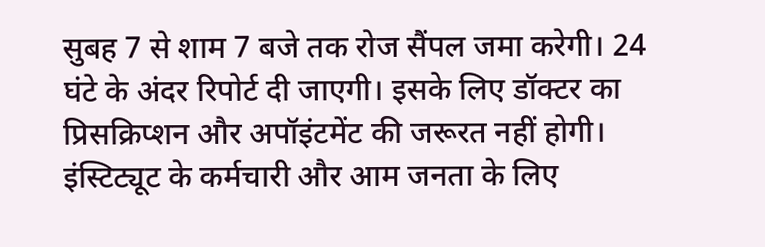सुबह 7 से शाम 7 बजे तक रोज सैंपल जमा करेगी। 24 घंटे के अंदर रिपोर्ट दी जाएगी। इसके लिए डॉक्टर का प्रिसक्रिप्शन और अपॉइंटमेंट की जरूरत नहीं होगी। इंस्टिट्यूट के कर्मचारी और आम जनता के लिए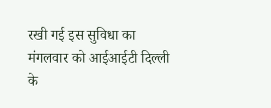रखी गई इस सुविधा का मंगलवार को आईआईटी दिल्ली के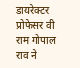डायरेक्टर प्रोफेसर वी राम गोपाल राव ने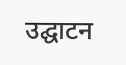उद्घाटन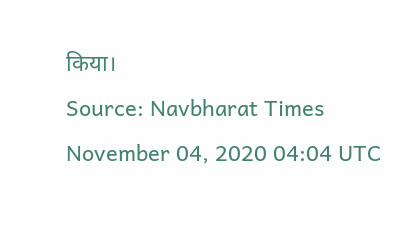किया।
Source: Navbharat Times November 04, 2020 04:04 UTC